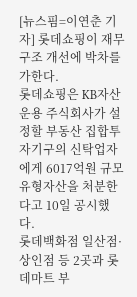[뉴스핌=이연춘 기자] 롯데쇼핑이 재무구조 개선에 박차를 가한다.
롯데쇼핑은 KB자산운용 주식회사가 설정할 부동산 집합투자기구의 신탁업자에게 6017억원 규모 유형자산을 처분한다고 10일 공시했다.
롯데백화점 일산점·상인점 등 2곳과 롯데마트 부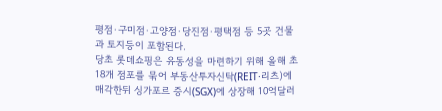평점·구미점·고양점·당진점·평택점 등 5곳 건물과 토지등이 포함된다.
당초 롯데쇼핑은 유동성을 마련하기 위해 올해 초 18개 점포를 묶어 부동산투자신탁(REIT·리츠)에 매각한뒤 싱가포르 증시(SGX)에 상장해 10억달러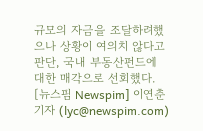규모의 자금을 조달하려했으나 상황이 여의치 않다고 판단, 국내 부동산펀드에 대한 매각으로 선회했다.
[뉴스핌 Newspim] 이연춘 기자 (lyc@newspim.com)